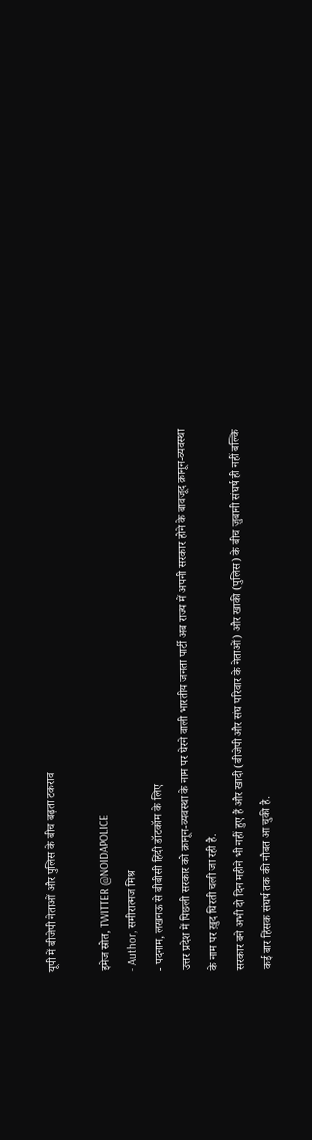यूपी में बीजेपी नेताओं और पुलिस के बीच बढ़ता टकराव

इमेज स्रोत, TWITTER @NOIDAPOLICE
- Author, समीरात्मज मिश्र
- पदनाम, लखनऊ से बीबीसी हिंदी डॉटकॉम के लिए
उत्तर प्रदेश में पिछली सरकार को क़ानून-व्यवस्था के नाम पर घेरने वाली भारतीय जनता पार्टी अब राज्य में अपनी सरकार होने के बावजूद क़ानून-व्यवस्था के नाम पर ख़ुद घिरती चली जा रही है.
सरकार बने अभी दो दिन महीने भी नहीं हुए हैं और खादी (बीजेपी और संघ परिवार के नेताओं) और खाकी (पुलिस) के बीच ज़ुबानी संघर्ष ही नहीं बल्कि कई बार हिंसक संघर्ष तक की नौबत आ चुकी है.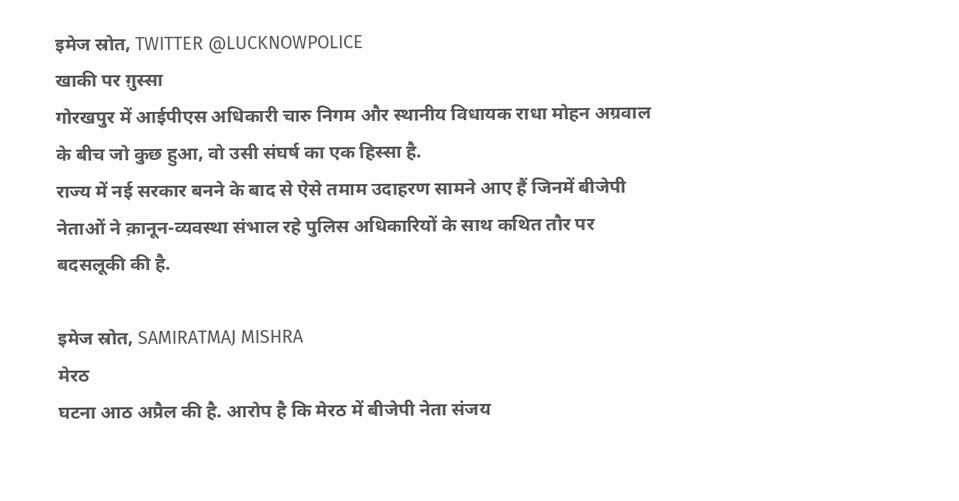इमेज स्रोत, TWITTER @LUCKNOWPOLICE
खाकी पर ग़ुस्सा
गोरखपुर में आईपीएस अधिकारी चारु निगम और स्थानीय विधायक राधा मोहन अग्रवाल के बीच जो कुछ हुआ, वो उसी संघर्ष का एक हिस्सा है.
राज्य में नई सरकार बनने के बाद से ऐसे तमाम उदाहरण सामने आए हैं जिनमें बीजेपी नेताओं ने क़ानून-व्यवस्था संभाल रहे पुलिस अधिकारियों के साथ कथित तौर पर बदसलूकी की है.

इमेज स्रोत, SAMIRATMAJ MISHRA
मेरठ
घटना आठ अप्रैल की है. आरोप है कि मेरठ में बीजेपी नेता संजय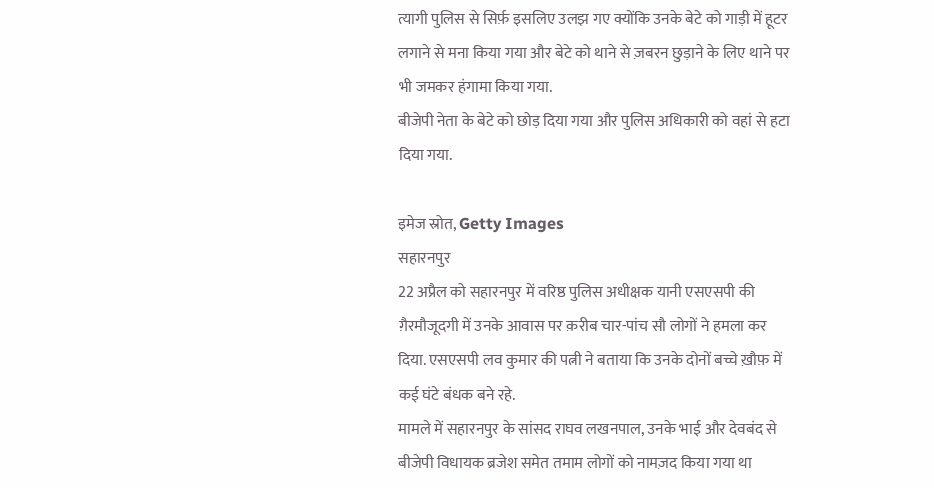त्यागी पुलिस से सिर्फ़ इसलिए उलझ गए क्योंकि उनके बेटे को गाड़ी में हूटर लगाने से मना किया गया और बेटे को थाने से ज़बरन छुड़ाने के लिए थाने पर भी जमकर हंगामा किया गया.
बीजेपी नेता के बेटे को छोड़ दिया गया और पुलिस अधिकारी को वहां से हटा दिया गया.

इमेज स्रोत, Getty Images
सहारनपुर
22 अप्रैल को सहारनपुर में वरिष्ठ पुलिस अधीक्षक यानी एसएसपी की ग़ैरमौजूदगी में उनके आवास पर क़रीब चार-पांच सौ लोगों ने हमला कर दिया. एसएसपी लव कुमार की पत्नी ने बताया कि उनके दोनों बच्चे ख़ौफ़ में कई घंटे बंधक बने रहे.
मामले में सहारनपुर के सांसद राघव लखनपाल, उनके भाई और देवबंद से बीजेपी विधायक ब्रजेश समेत तमाम लोगों को नामज़द किया गया था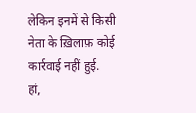लेकिन इनमें से किसी नेता के ख़िलाफ़ कोई कार्रवाई नहीं हुई.
हां,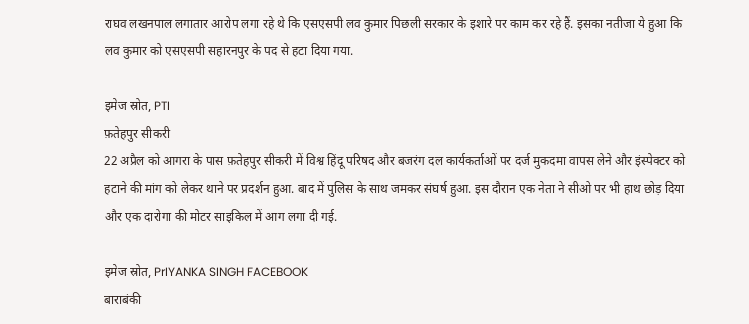राघव लखनपाल लगातार आरोप लगा रहे थे कि एसएसपी लव कुमार पिछली सरकार के इशारे पर काम कर रहे हैं. इसका नतीजा ये हुआ कि लव कुमार को एसएसपी सहारनपुर के पद से हटा दिया गया.

इमेज स्रोत, PTI
फ़तेहपुर सीकरी
22 अप्रैल को आगरा के पास फ़तेहपुर सीकरी में विश्व हिंदू परिषद और बजरंग दल कार्यकर्ताओं पर दर्ज मुकदमा वापस लेने और इंस्पेक्टर को हटाने की मांग को लेकर थाने पर प्रदर्शन हुआ. बाद में पुलिस के साथ जमकर संघर्ष हुआ. इस दौरान एक नेता ने सीओ पर भी हाथ छोड़ दिया और एक दारोगा की मोटर साइकिल में आग लगा दी गई.

इमेज स्रोत, PrIYANKA SINGH FACEBOOK
बाराबंकी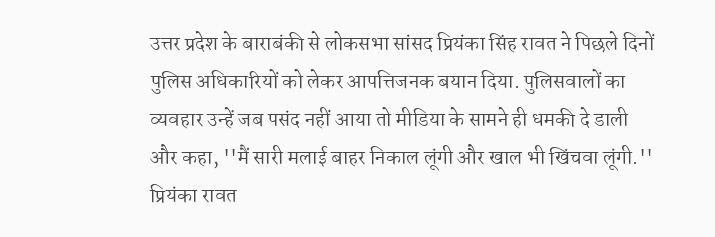उत्तर प्रदेश के बाराबंकी से लोकसभा सांसद प्रियंका सिंह रावत ने पिछले दिनों पुलिस अधिकारियों को लेकर आपत्तिजनक बयान दिया. पुलिसवालों का व्यवहार उन्हें जब पसंद नहीं आया तो मीडिया के सामने ही धमकी दे डाली और कहा, ''मैं सारी मलाई बाहर निकाल लूंगी और खाल भी खिंचवा लूंगी.''
प्रियंका रावत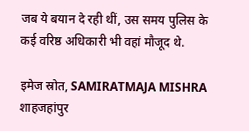जब ये बयान दे रही थीं, उस समय पुलिस के कई वरिष्ठ अधिकारी भी वहां मौजूद थे.

इमेज स्रोत, SAMIRATMAJA MISHRA
शाहजहांपुर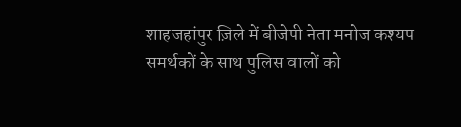शाहजहांपुर ज़िले में बीजेपी नेता मनोज कश्यप समर्थकों के साथ पुलिस वालों को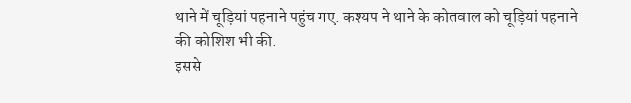थाने में चूड़ियां पहनाने पहुंच गए. कश्यप ने थाने के कोतवाल को चूड़ियां पहनाने की कोशिश भी की.
इससे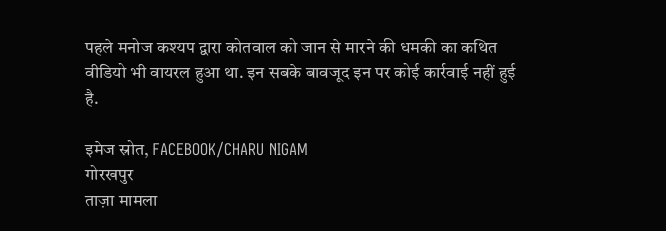पहले मनोज कश्यप द्वारा कोतवाल को जान से मारने की धमकी का कथित वीडियो भी वायरल हुआ था. इन सबके बावजूद इन पर कोई कार्रवाई नहीं हुई है.

इमेज स्रोत, FACEBOOK/CHARU NIGAM
गोरखपुर
ताज़ा मामला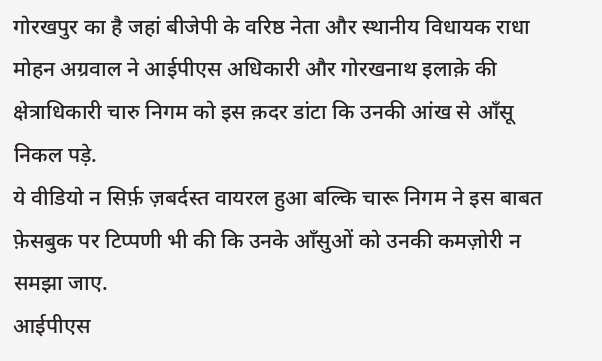गोरखपुर का है जहां बीजेपी के वरिष्ठ नेता और स्थानीय विधायक राधा मोहन अग्रवाल ने आईपीएस अधिकारी और गोरखनाथ इलाक़े की क्षेत्राधिकारी चारु निगम को इस क़दर डांटा कि उनकी आंख से आँसू निकल पड़े.
ये वीडियो न सिर्फ़ ज़बर्दस्त वायरल हुआ बल्कि चारू निगम ने इस बाबत फ़ेसबुक पर टिप्पणी भी की कि उनके आँसुओं को उनकी कमज़ोरी न समझा जाए.
आईपीएस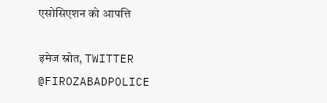एसोसिएशन को आपत्ति

इमेज स्रोत, TWITTER @FIROZABADPOLICE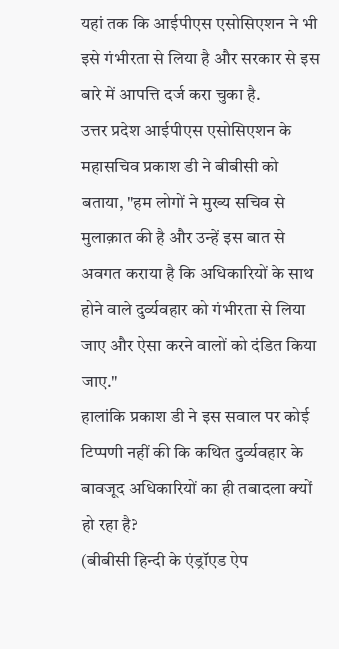यहां तक कि आईपीएस एसोसिएशन ने भी इसे गंभीरता से लिया है और सरकार से इस बारे में आपत्ति दर्ज करा चुका है.
उत्तर प्रदेश आईपीएस एसोसिएशन के महासचिव प्रकाश डी ने बीबीसी को बताया, "हम लोगों ने मुख्य सचिव से मुलाक़ात की है और उन्हें इस बात से अवगत कराया है कि अधिकारियों के साथ होने वाले दुर्व्यवहार को गंभीरता से लिया जाए और ऐसा करने वालों को दंडित किया जाए."
हालांकि प्रकाश डी ने इस सवाल पर कोई टिप्पणी नहीं की कि कथित दुर्व्यवहार के बावजूद अधिकारियों का ही तबादला क्यों हो रहा है?
(बीबीसी हिन्दी के एंड्रॉएड ऐप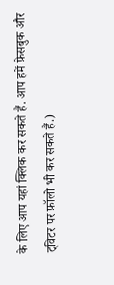के लिए आप यहां क्लिक कर सकते हैं. आप हमें फ़ेसबुक और ट्विटर पर फ़ॉलो भी कर सकते हैं.)